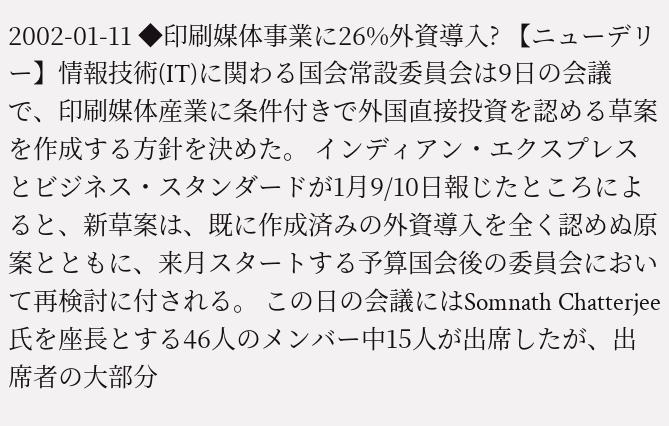2002-01-11 ◆印刷媒体事業に26%外資導入? 【ニューデリー】情報技術(IT)に関わる国会常設委員会は9日の会議で、印刷媒体産業に条件付きで外国直接投資を認める草案を作成する方針を決めた。 インディアン・エクスプレスとビジネス・スタンダードが1月9/10日報じたところによると、新草案は、既に作成済みの外資導入を全く認めぬ原案とともに、来月スタートする予算国会後の委員会において再検討に付される。 この日の会議にはSomnath Chatterjee氏を座長とする46人のメンバー中15人が出席したが、出席者の大部分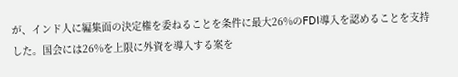が、インド人に編集面の決定権を委ねることを条件に最大26%のFDI導入を認めることを支持した。国会には26%を上限に外資を導入する案を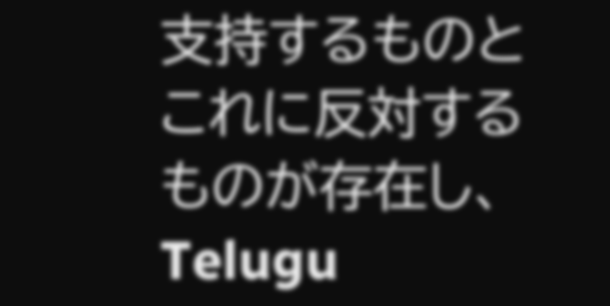支持するものとこれに反対するものが存在し、Telugu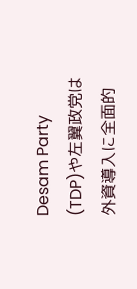Desam Party (TDP)や左翼政党は外資導入に全面的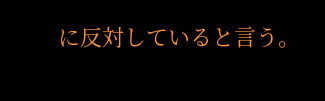に反対していると言う。